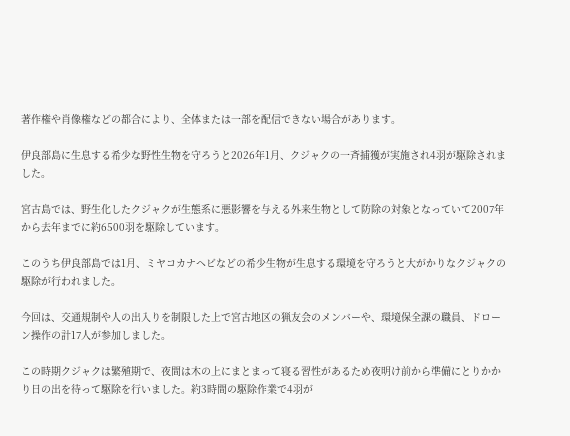著作権や肖像権などの都合により、全体または一部を配信できない場合があります。

伊良部島に生息する希少な野性生物を守ろうと2026年1月、クジャクの一斉捕獲が実施され4羽が駆除されました。

宮古島では、野生化したクジャクが生態系に悪影響を与える外来生物として防除の対象となっていて2007年から去年までに約6500羽を駆除しています。

このうち伊良部島では1月、ミヤコカナヘビなどの希少生物が生息する環境を守ろうと大がかりなクジャクの駆除が行われました。

今回は、交通規制や人の出入りを制限した上で宮古地区の猟友会のメンバーや、環境保全課の職員、ドローン操作の計17人が参加しました。

この時期クジャクは繁殖期で、夜間は木の上にまとまって寝る習性があるため夜明け前から準備にとりかかり日の出を待って駆除を行いました。約3時間の駆除作業で4羽が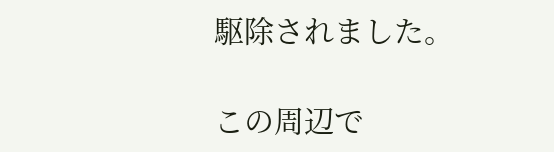駆除されました。

この周辺で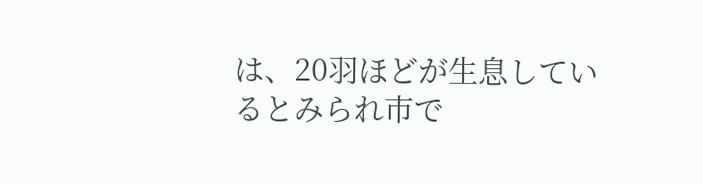は、20羽ほどが生息しているとみられ市で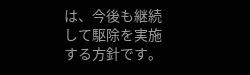は、今後も継続して駆除を実施する方針です。